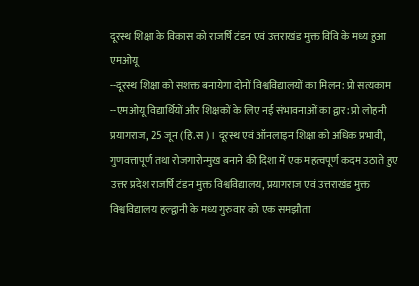दूरस्थ शिक्षा के विकास को राजर्षि टंडन एवं उत्तराखंड मुक्त विवि के मध्य हुआ एमओयू
--दूरस्थ शिक्षा को सशक्त बनायेगा दोनों विश्वविद्यालयों का मिलन: प्रो सत्यकाम
--एमओयू विद्यार्थियों और शिक्षकों के लिए नई संभावनाओं का द्वार: प्रो लोहनी
प्रयागराज, 25 जून (हि.स)। दूरस्थ एवं ऑनलाइन शिक्षा को अधिक प्रभावी, गुणवत्तापूर्ण तथा रोजगारोन्मुख बनाने की दिशा में एक महत्वपूर्ण कदम उठाते हुए उत्तर प्रदेश राजर्षि टंडन मुक्त विश्वविद्यालय, प्रयागराज एवं उत्तराखंड मुक्त विश्वविद्यालय हल्द्वानी के मध्य गुरुवार को एक समझौता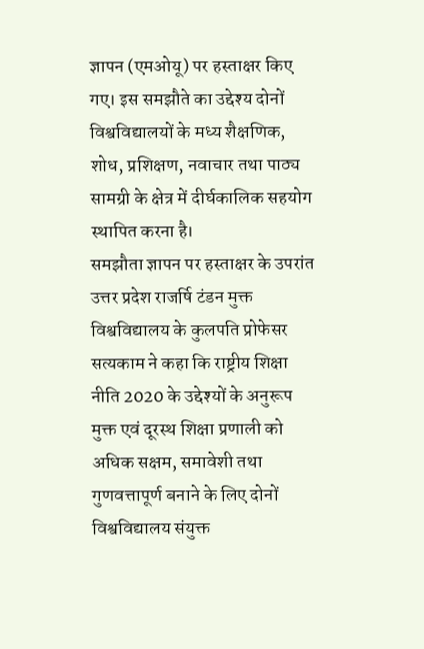ज्ञापन (एमओयू) पर हस्ताक्षर किए गए। इस समझौते का उद्देश्य दोनों विश्वविद्यालयों के मध्य शैक्षणिक, शोध, प्रशिक्षण, नवाचार तथा पाठ्य सामग्री के क्षेत्र में दीर्घकालिक सहयोग स्थापित करना है।
समझौता ज्ञापन पर हस्ताक्षर के उपरांत उत्तर प्रदेश राजर्षि टंडन मुक्त विश्वविद्यालय के कुलपति प्रोफेसर सत्यकाम ने कहा कि राष्ट्रीय शिक्षा नीति 2020 के उद्देश्यों के अनुरूप मुक्त एवं दूरस्थ शिक्षा प्रणाली को अधिक सक्षम, समावेशी तथा गुणवत्तापूर्ण बनाने के लिए दोनों विश्वविद्यालय संयुक्त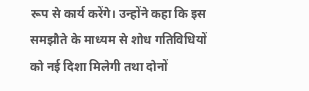रूप से कार्य करेंगे। उन्होंने कहा कि इस समझौते के माध्यम से शोध गतिविधियों को नई दिशा मिलेगी तथा दोनों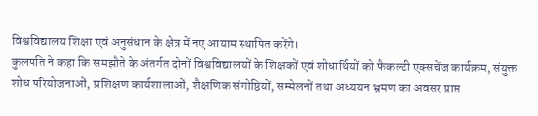विश्वविद्यालय शिक्षा एवं अनुसंधान के क्षेत्र में नए आयाम स्थापित करेंगे।
कुलपति ने कहा कि समझौते के अंतर्गत दोनों विश्वविद्यालयों के शिक्षकों एवं शोधार्थियों को फैकल्टी एक्सचेंज कार्यक्रम, संयुक्त शोध परियोजनाओं, प्रशिक्षण कार्यशालाओं, शैक्षणिक संगोष्ठियों, सम्मेलनों तथा अध्ययन भ्रमण का अवसर प्राप्त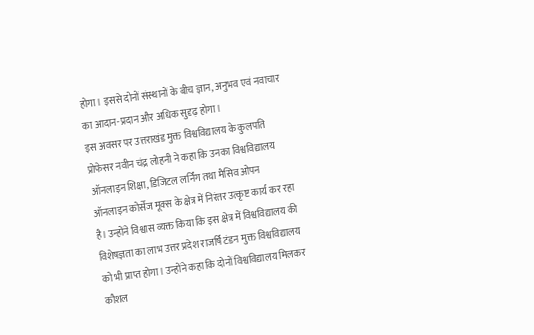होगा। इससे दोनों संस्थानों के बीच ज्ञान, अनुभव एवं नवाचार का आदान-प्रदान और अधिक सुदृढ़ होगा।
इस अवसर पर उत्तराखंड मुक्त विश्वविद्यालय के कुलपति प्रोफेसर नवीन चंद्र लोहनी ने कहा कि उनका विश्वविद्यालय ऑनलाइन शिक्षा, डिजिटल लर्निंग तथा मैसिव ओपन ऑनलाइन कोर्सेज मूक्स के क्षेत्र में निरंतर उत्कृष्ट कार्य कर रहा है। उन्होंने विश्वास व्यक्त किया कि इस क्षेत्र में विश्वविद्यालय की विशेषज्ञता का लाभ उत्तर प्रदेश राजर्षि टंडन मुक्त विश्वविद्यालय को भी प्राप्त होगा। उन्होंने कहा कि दोनों विश्वविद्यालय मिलकर कौशल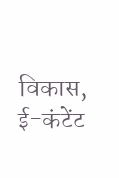विकास, ई-कंटेंट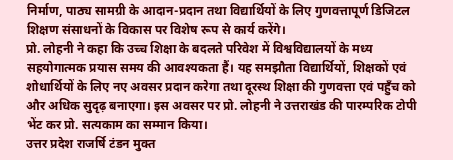निर्माण, पाठ्य सामग्री के आदान-प्रदान तथा विद्यार्थियों के लिए गुणवत्तापूर्ण डिजिटल शिक्षण संसाधनों के विकास पर विशेष रूप से कार्य करेंगे।
प्रो. लोहनी ने कहा कि उच्च शिक्षा के बदलते परिवेश में विश्वविद्यालयों के मध्य सहयोगात्मक प्रयास समय की आवश्यकता हैं। यह समझौता विद्यार्थियों, शिक्षकों एवं शोधार्थियों के लिए नए अवसर प्रदान करेगा तथा दूरस्थ शिक्षा की गुणवत्ता एवं पहुँच को और अधिक सुदृढ़ बनाएगा। इस अवसर पर प्रो. लोहनी ने उत्तराखंड की पारम्परिक टोपी भेंट कर प्रो. सत्यकाम का सम्मान किया।
उत्तर प्रदेश राजर्षि टंडन मुक्त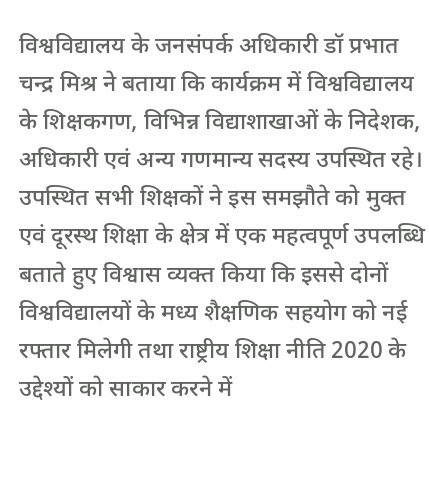विश्वविद्यालय के जनसंपर्क अधिकारी डॉ प्रभात चन्द्र मिश्र ने बताया कि कार्यक्रम में विश्वविद्यालय के शिक्षकगण, विभिन्न विद्याशाखाओं के निदेशक, अधिकारी एवं अन्य गणमान्य सदस्य उपस्थित रहे। उपस्थित सभी शिक्षकों ने इस समझौते को मुक्त एवं दूरस्थ शिक्षा के क्षेत्र में एक महत्वपूर्ण उपलब्धि बताते हुए विश्वास व्यक्त किया कि इससे दोनों विश्वविद्यालयों के मध्य शैक्षणिक सहयोग को नई रफ्तार मिलेगी तथा राष्ट्रीय शिक्षा नीति 2020 के उद्देश्यों को साकार करने में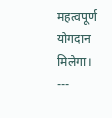महत्वपूर्ण योगदान मिलेगा।
---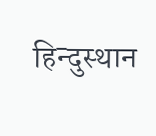हिन्दुस्थान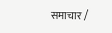समाचार /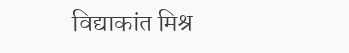विद्याकांत मिश्र